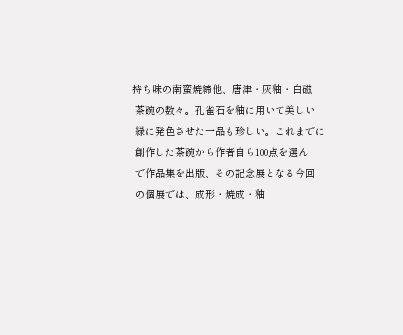持ち味の南蛮焼締他、唐津・灰釉・白磁
 茶碗の数々。孔雀石を釉に用いて美しい
 緑に発色させた一品も珍しい。これまでに
 創作した茶碗から作者自ら100点を選ん
 で作品集を出版、その記念展となる今回
 の個展では、成形・焼成・釉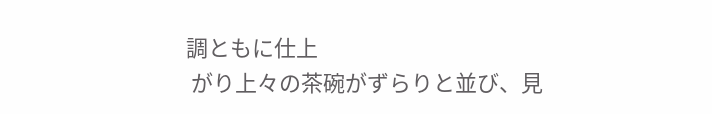調ともに仕上
 がり上々の茶碗がずらりと並び、見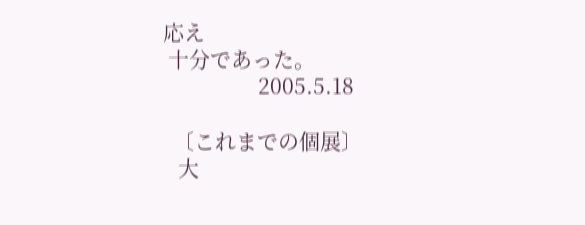応え
 十分であった。
                   2005.5.18

  〔これまでの個展〕
   大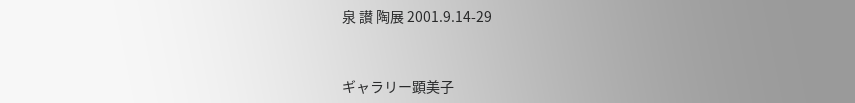泉 讃 陶展 2001.9.14-29


ギャラリー顕美子